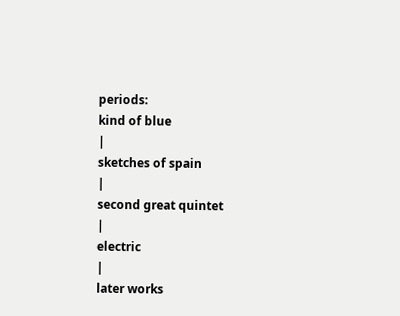periods:
kind of blue
|
sketches of spain
|
second great quintet
|
electric
|
later works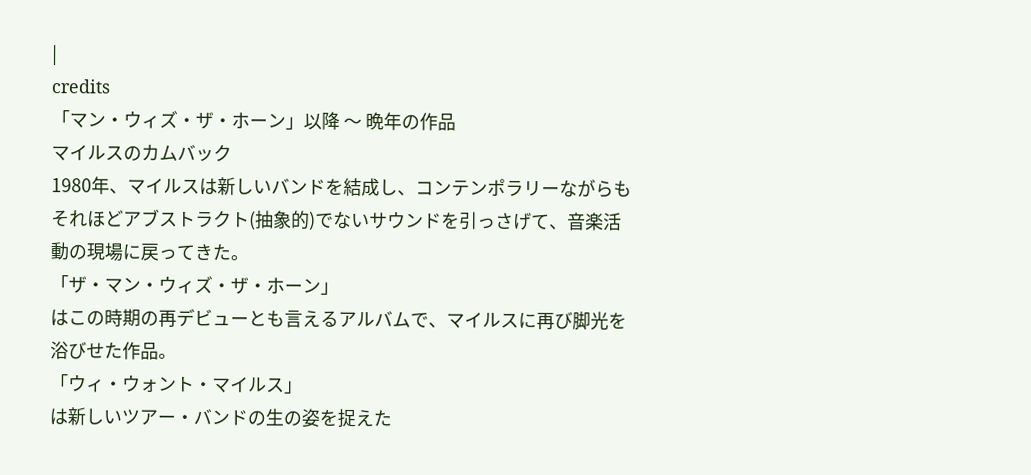|
credits
「マン・ウィズ・ザ・ホーン」以降 〜 晩年の作品
マイルスのカムバック
1980年、マイルスは新しいバンドを結成し、コンテンポラリーながらもそれほどアブストラクト(抽象的)でないサウンドを引っさげて、音楽活動の現場に戻ってきた。
「ザ・マン・ウィズ・ザ・ホーン」
はこの時期の再デビューとも言えるアルバムで、マイルスに再び脚光を浴びせた作品。
「ウィ・ウォント・マイルス」
は新しいツアー・バンドの生の姿を捉えた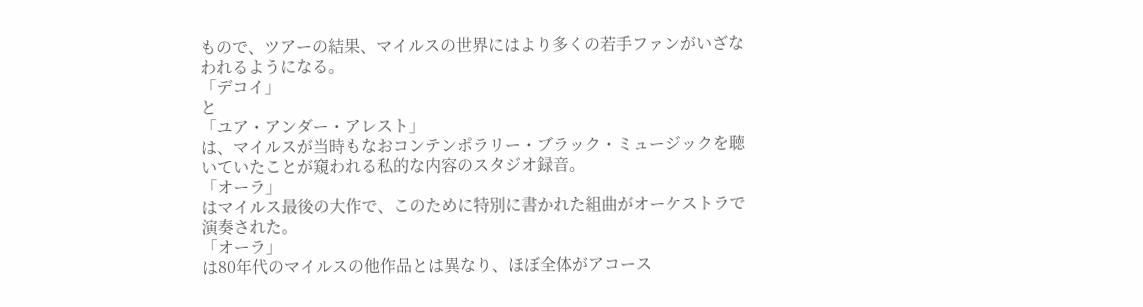もので、ツアーの結果、マイルスの世界にはより多くの若手ファンがいざなわれるようになる。
「デコイ」
と
「ユア・アンダー・アレスト」
は、マイルスが当時もなおコンテンポラリー・ブラック・ミュージックを聴いていたことが窺われる私的な内容のスタジオ録音。
「オーラ」
はマイルス最後の大作で、このために特別に書かれた組曲がオーケストラで演奏された。
「オーラ」
は80年代のマイルスの他作品とは異なり、ほぼ全体がアコース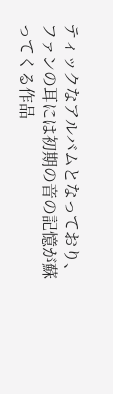ティックなアルバムとなっており、ファンの耳には初期の音の記憶が蘇ってくる作品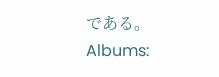である。
Albums: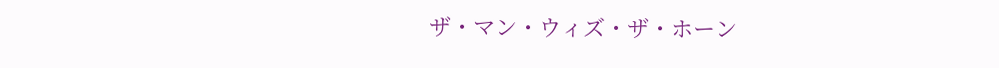ザ・マン・ウィズ・ザ・ホーン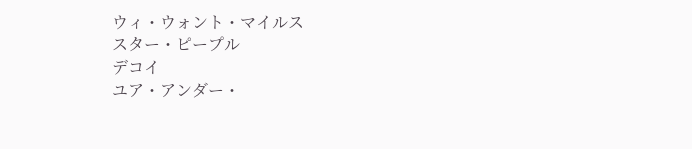ウィ・ウォント・マイルス
スター・ピープル
デコイ
ユア・アンダー・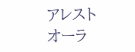アレスト
オーラ